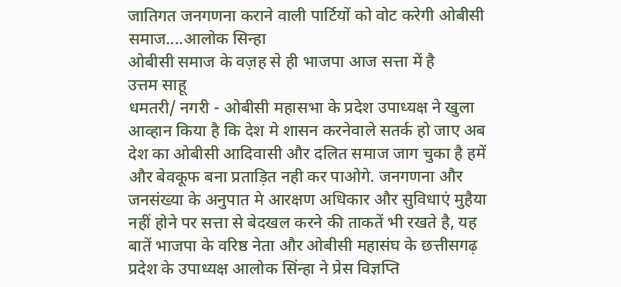जातिगत जनगणना कराने वाली पार्टियों को वोट करेगी ओबीसी समाज....आलोक सिन्हा
ओबीसी समाज के वज़ह से ही भाजपा आज सत्ता में है
उत्तम साहू
धमतरी/ नगरी - ओबीसी महासभा के प्रदेश उपाध्यक्ष ने खुला आव्हान किया है कि देश मे शासन करनेवाले सतर्क हो जाए अब देश का ओबीसी आदिवासी और दलित समाज जाग चुका है हमें और बेवकूफ बना प्रताड़ित नही कर पाओगे. जनगणना और जनसंख्या के अनुपात मे आरक्षण अधिकार और सुविधाएं मुहैया नहीं होने पर सत्ता से बेदखल करने की ताकतें भी रखते है, यह बातें भाजपा के वरिष्ठ नेता और ओबीसी महासंघ के छत्तीसगढ़ प्रदेश के उपाध्यक्ष आलोक सिंन्हा ने प्रेस विज्ञप्ति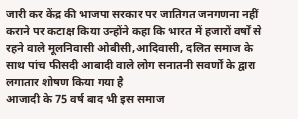जारी कर केंद्र की भाजपा सरकार पर जातिगत जनगणना नहीं कराने पर कटाक्ष किया उन्होंने कहा कि भारत में हजारों वर्षों से रहने वाले मूलनिवासी ओबीसी,आदिवासी, दलित समाज के साथ पांच फीसदी आबादी वाले लोग सनातनी सवर्णों के द्वारा लगातार शोषण किया गया है
आजादी के 75 वर्ष बाद भी इस समाज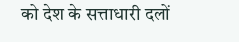को देश के सत्ताधारी दलों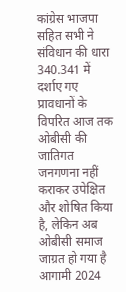कांग्रेस भाजपा सहित सभी ने संविधान की धारा 340.341 में दर्शाए गए प्रावधानों के विपरित आज तक ओबीसी की जातिगत जनगणना नहीं कराकर उपेक्षित और शोषित किया है, लेकिन अब ओबीसी समाज जाग्रत हो गया है आगामी 2024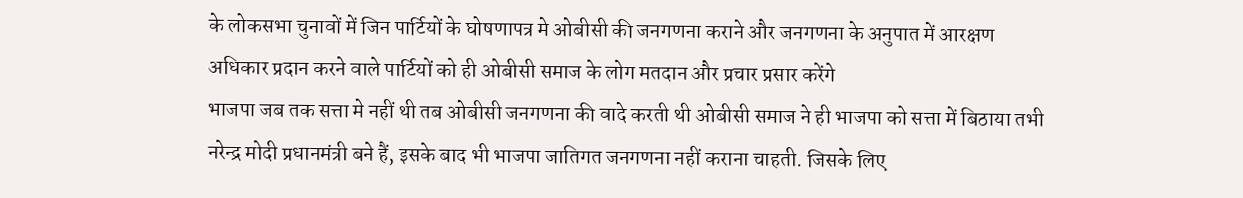के लोकसभा चुनावों में जिन पार्टियों के घोषणापत्र मे ओबीसी की जनगणना कराने और जनगणना के अनुपात में आरक्षण अधिकार प्रदान करने वाले पार्टियों को ही ओबीसी समाज के लोग मतदान और प्रचार प्रसार करेंगे
भाजपा जब तक सत्ता मे नहीं थी तब ओबीसी जनगणना की वादे करती थी ओबीसी समाज ने ही भाजपा को सत्ता में बिठाया तभी नरेन्द्र मोदी प्रधानमंत्री बने हैं, इसके बाद भी भाजपा जातिगत जनगणना नहीं कराना चाहती. जिसके लिए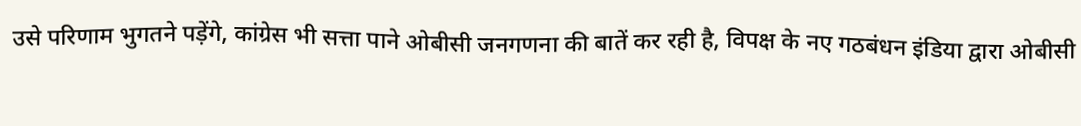उसे परिणाम भुगतने पड़ेंगे, कांग्रेस भी सत्ता पाने ओबीसी जनगणना की बातें कर रही है, विपक्ष के नए गठबंधन इंडिया द्वारा ओबीसी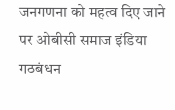जनगणना को महत्व दिए जाने पर ओबीसी समाज इंडिया गठबंधन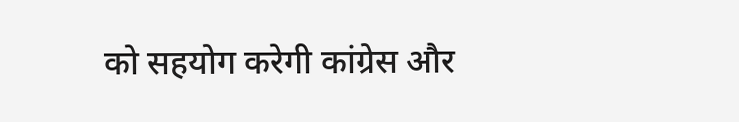को सहयोग करेगी कांग्रेस और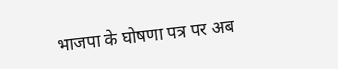भाजपा के घोषणा पत्र पर अब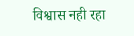विश्वास नही रहा